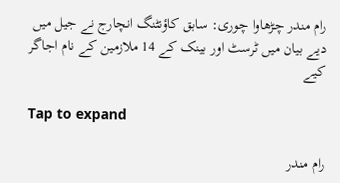رام مندر چڑھاوا چوری: سابق کاؤنٹنگ انچارج نے جیل میں دیے بیان میں ٹرسٹ اور بینک کے 14 ملازمین کے نام اجاگر کیے

Tap to expand

رام مندر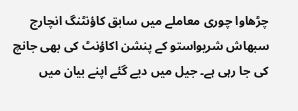چڑھاوا چوری معاملے میں سابق کاؤنٹنگ انچارج سبھاش شریواستو کے پنشن اکاؤنٹ کی بھی جانچ کی جا رہی ہے۔ جیل میں دیے گئے اپنے بیان میں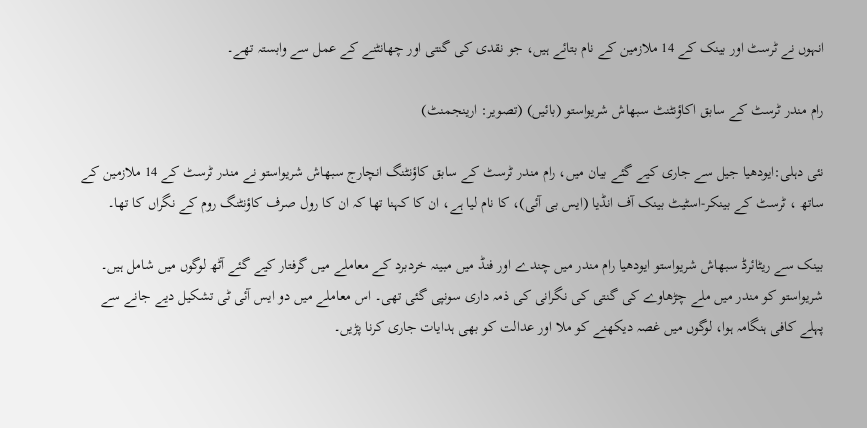انہوں نے ٹرسٹ اور بینک کے 14 ملازمین کے نام بتائے ہیں، جو نقدی کی گنتی اور چھانٹنے کے عمل سے وابستہ تھے۔

رام مندر ٹرسٹ کے سابق اکاؤنٹنٹ سبھاش شریواستو (بائیں) (تصویر: ارینجمنٹ)

نئی دہلی:ایودھیا جیل سے جاری کیے گئے بیان میں، رام مندر ٹرسٹ کے سابق کاؤنٹنگ انچارج سبھاش شریواستو نے مندر ٹرسٹ کے 14 ملازمین کے ساتھ ، ٹرسٹ کے بینکر-اسٹیٹ بینک آف انڈیا (ایس بی آئی)، کا نام لیا ہے، ان کا کہنا تھا کہ ان کا رول صرف کاؤنٹنگ روم کے نگراں کا تھا۔

بینک سے ریٹائرڈ سبھاش شریواستو ایودھیا رام مندر میں چندے اور فنڈ میں مبینہ خردبرد کے معاملے میں گرفتار کیے گئے آٹھ لوگوں میں شامل ہیں۔ شریواستو کو مندر میں ملے چڑھاوے کی گنتی کی نگرانی کی ذمہ داری سونپی گئی تھی۔ اس معاملے میں دو ایس آئی ٹی تشکیل دیے جانے سے پہلے کافی ہنگامہ ہوا، لوگوں میں غصہ دیکھنے کو ملا اور عدالت کو بھی ہدایات جاری کرنا پڑیں۔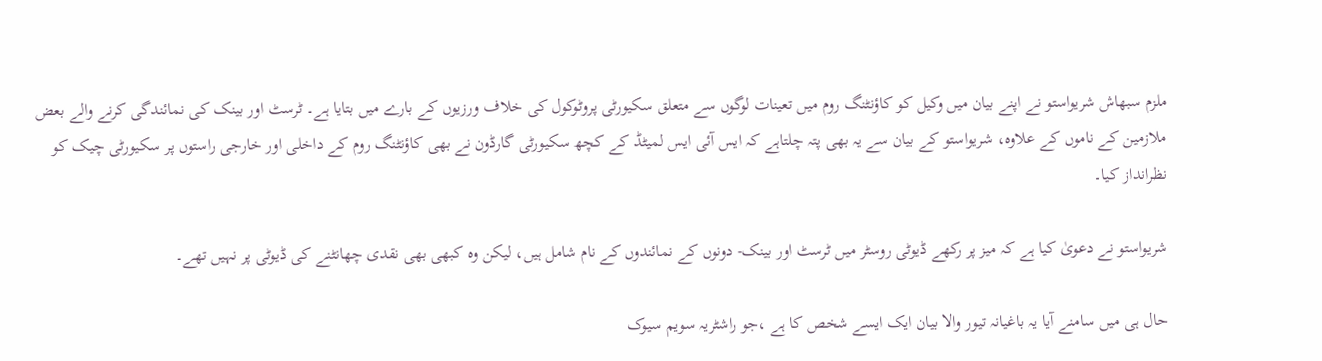ملزم سبھاش شریواستو نے اپنے بیان میں وکیل کو کاؤنٹنگ روم میں تعینات لوگوں سے متعلق سکیورٹی پروٹوکول کی خلاف ورزیوں کے بارے میں بتایا ہے۔ ٹرسٹ اور بینک کی نمائندگی کرنے والے بعض ملازمین کے ناموں کے علاوہ، شریواستو کے بیان سے یہ بھی پتہ چلتاہے کہ ایس آئی ایس لمیٹڈ کے کچھ سکیورٹی گارڈون نے بھی کاؤنٹنگ روم کے داخلی اور خارجی راستوں پر سکیورٹی چیک کو نظرانداز کیا۔

شریواستو نے دعویٰ کیا ہے کہ میز پر رکھے ڈیوٹی روسٹر میں ٹرسٹ اور بینک- دونوں کے نمائندوں کے نام شامل ہیں، لیکن وہ کبھی بھی نقدی چھانٹنے کی ڈیوٹی پر نہیں تھے۔

حال ہی میں سامنے آیا یہ باغیانہ تیور والا بیان ایک ایسے شخص کا ہے ،جو راشٹریہ سویم سیوک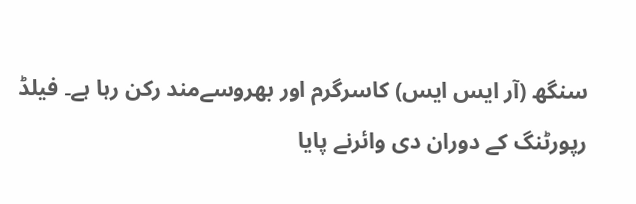سنگھ (آر ایس ایس) کاسرگرم اور بھروسےمند رکن رہا ہے۔ فیلڈ رپورٹنگ کے دوران دی وائرنے پایا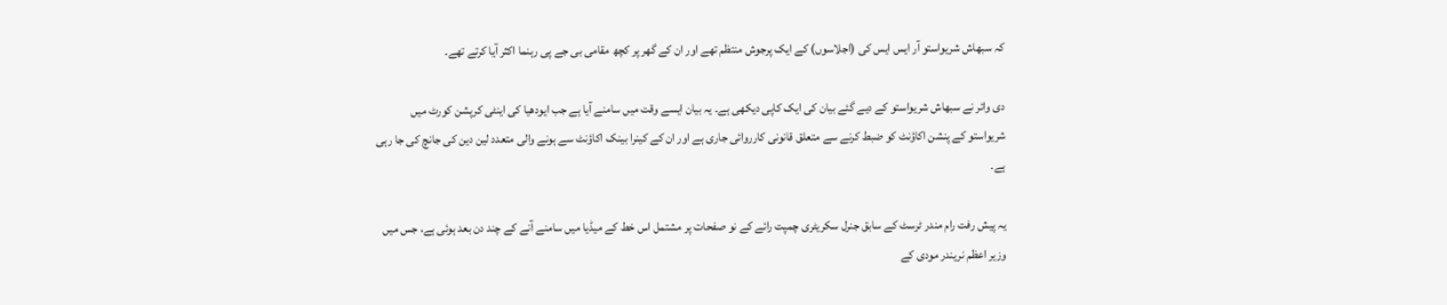کہ سبھاش شریواستو آر ایس ایس کی (اجلاسوں) کے ایک پرجوش منتظم تھے اور ان کے گھر پر کچھ مقامی بی جے پی رہنما اکثر آیا کرتے تھے۔

دی وائر نے سبھاش شریواستو کے دیے گئے بیان کی ایک کاپی دیکھی ہے۔ یہ بیان ایسے وقت میں سامنے آیا ہے جب ایودھیا کی اینٹی کرپشن کورٹ میں شریواستو کے پنشن اکاؤنٹ کو ضبط کرنے سے متعلق قانونی کارروائی جاری ہے اور ان کے کینرا بینک اکاؤنٹ سے ہونے والی متعدد لین دین کی جانچ کی جا رہی ہے۔

یہ پیش رفت رام مندر ٹرسٹ کے سابق جنرل سکریٹری چمپت رائے کے نو صفحات پر مشتمل اس خط کے میڈیا میں سامنے آنے کے چند دن بعد ہوئی ہے، جس میں وزیر اعظم نریندر مودی کے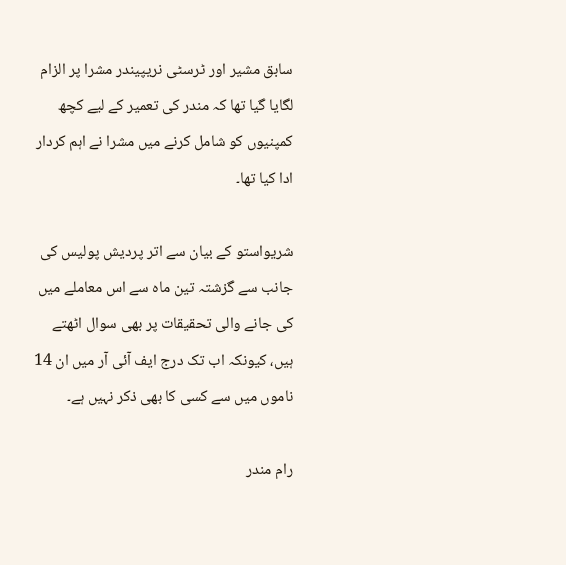سابق مشیر اور ٹرسٹی نریپیندر مشرا پر الزام لگایا گیا تھا کہ مندر کی تعمیر کے لیے کچھ کمپنیوں کو شامل کرنے میں مشرا نے اہم کردار ادا کیا تھا۔

شریواستو کے بیان سے اتر پردیش پولیس کی جانب سے گزشتہ تین ماہ سے اس معاملے میں کی جانے والی تحقیقات پر بھی سوال اٹھتے ہیں، کیونکہ اب تک درج ایف آئی آر میں ان 14 ناموں میں سے کسی کا بھی ذکر نہیں ہے۔

رام مندر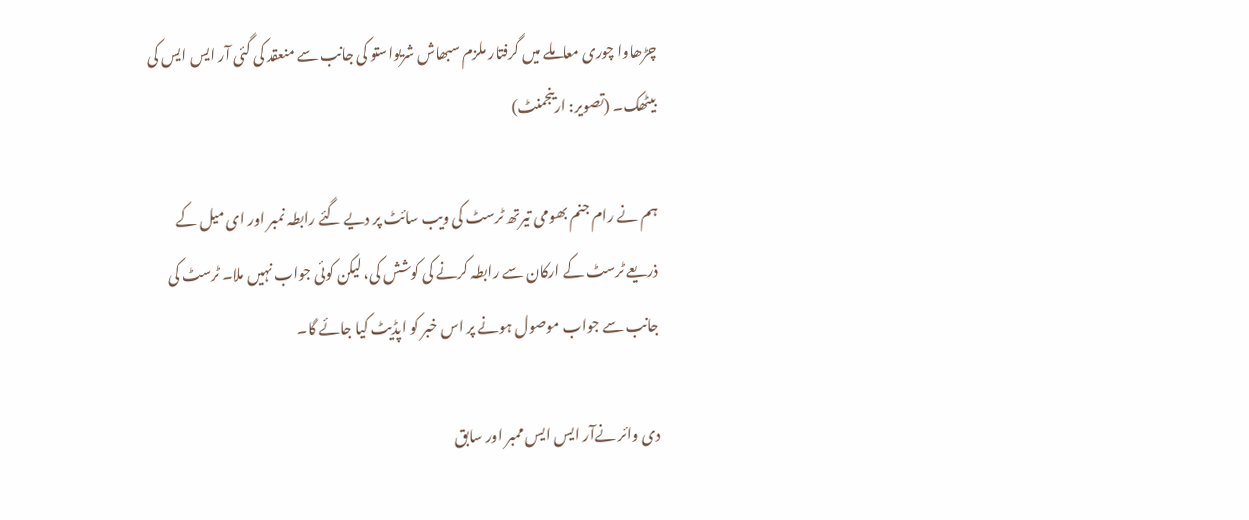چڑھاوا چوری معاملے میں گرفتار ملزم سبھاش شریواستو کی جانب سے منعقد کی گئی آر ایس ایس کی بیٹھک۔ (تصویر: ارینجمنٹ)

ہم نے رام جنم بھومی تیرتھ ٹرسٹ کی ویب سائٹ پر دیے گئے رابطہ نمبر اور ای میل کے ذریعے ٹرسٹ کے ارکان سے رابطہ کرنے کی کوشش کی، لیکن کوئی جواب نہیں ملا۔ ٹرسٹ کی جانب سے جواب موصول ہونے پر اس خبر کو اپڈیٹ کیا جائے گا۔

دی وائر نےآر ایس ایس ممبر اور سابق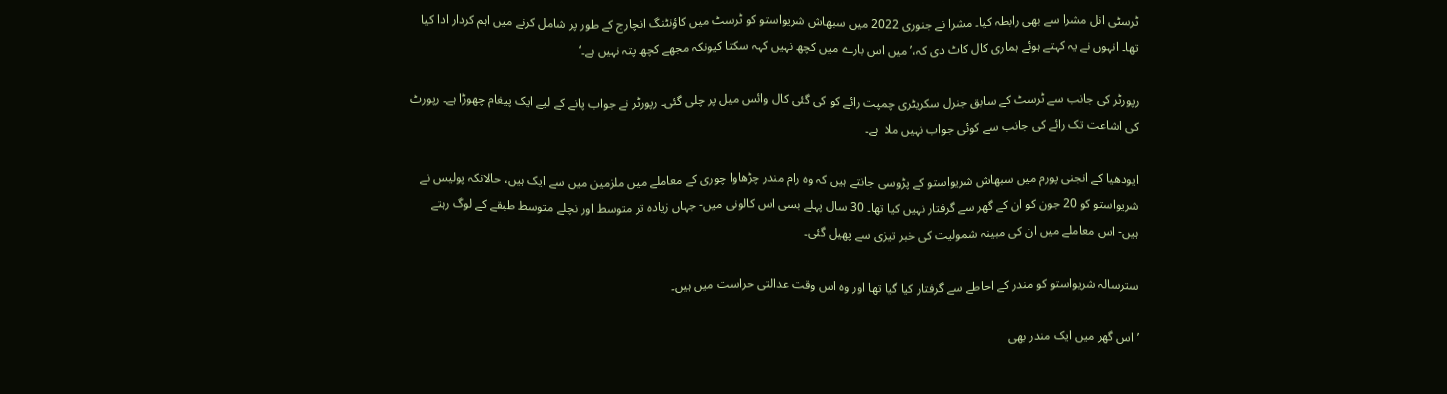ٹرسٹی انل مشرا سے بھی رابطہ کیا۔ مشرا نے جنوری 2022 میں سبھاش شریواستو کو ٹرسٹ میں کاؤنٹنگ انچارج کے طور پر شامل کرنے میں اہم کردار ادا کیا تھا۔ انہوں نے یہ کہتے ہوئے ہماری کال کاٹ دی کہ،’میں اس بارے میں کچھ نہیں کہہ سکتا کیونکہ مجھے کچھ پتہ نہیں ہے۔‘

رپورٹر کی جانب سے ٹرسٹ کے سابق جنرل سکریٹری چمپت رائے کو کی گئی کال وائس میل پر چلی گئی۔ رپورٹر نے جواب پانے کے لیے ایک پیغام چھوڑا ہے۔ رپورٹ کی اشاعت تک رائے کی جانب سے کوئی جواب نہیں ملا  ہے۔

ایودھیا کے انجنی پورم میں سبھاش شریواستو کے پڑوسی جانتے ہیں کہ وہ رام مندر چڑھاوا چوری کے معاملے میں ملزمین میں سے ایک ہیں، حالانکہ پولیس نے شریواستو کو 20 جون کو ان کے گھر سے گرفتار نہیں کیا تھا۔ 30 سال پہلے بسی اس کالونی میں- جہاں زیادہ تر متوسط اور نچلے متوسط طبقے کے لوگ رہتے ہیں- اس معاملے میں ان کی مبینہ شمولیت کی خبر تیزی سے پھیل گئی۔

سترسالہ شریواستو کو مندر کے احاطے سے گرفتار کیا گیا تھا اور وہ اس وقت عدالتی حراست میں ہیں۔

’اس گھر میں ایک مندر بھی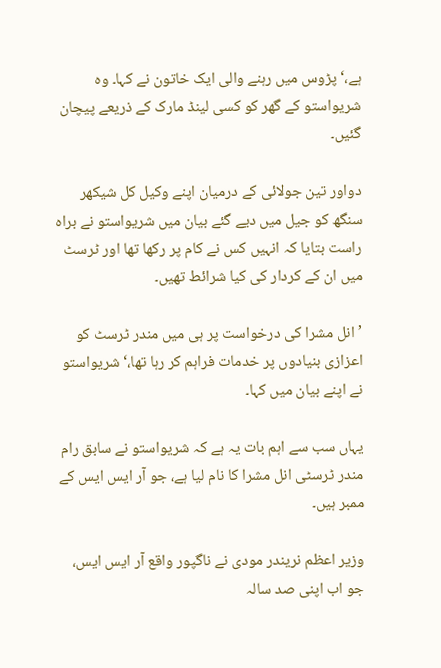ہے،‘ پڑوس میں رہنے والی ایک خاتون نے کہا۔ وہ شریواستو کے گھر کو کسی لینڈ مارک کے ذریعے پیچان گئیں۔

دواور تین جولائی کے درمیان اپنے وکیل کل شیکھر سنگھ کو جیل میں دیے گئے بیان میں شریواستو نے براہ راست بتایا کہ انہیں کس نے کام پر رکھا تھا اور ٹرسٹ میں ان کے کردار کی کیا شرائط تھیں۔

’انل مشرا کی درخواست پر ہی میں مندر ٹرسٹ کو اعزازی بنیادوں پر خدمات فراہم کر رہا تھا،‘ شریواستو نے اپنے بیان میں کہا۔

یہاں سب سے اہم بات یہ ہے کہ شریواستو نے سابق رام مندر ٹرسٹی انل مشرا کا نام لیا ہے، جو آر ایس ایس کے ممبر ہیں۔

وزیر اعظم نریندر مودی نے ناگپور واقع آر ایس ایس، جو اب اپنی صد سالہ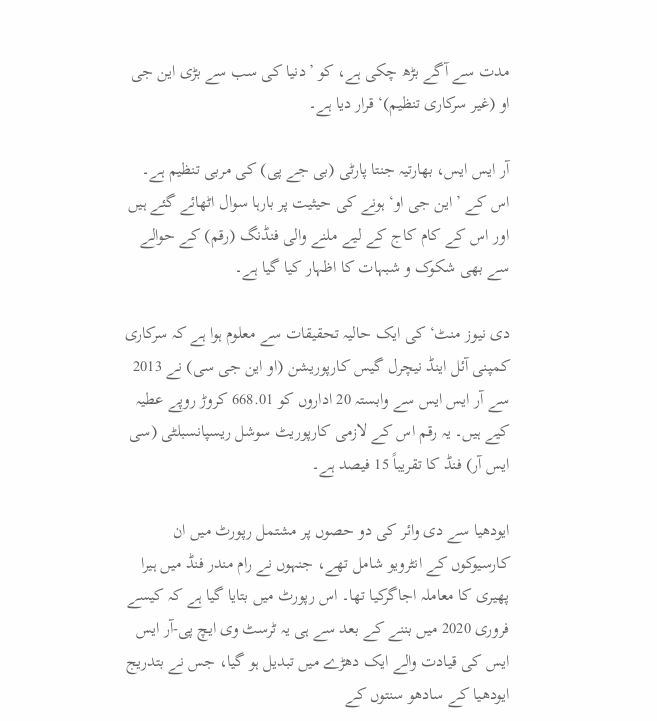مدت سے آگے بڑھ چکی ہے، کو ’دنیا کی سب سے بڑی این جی او (غیر سرکاری تنظیم)‘ قرار دیا ہے۔

آر ایس ایس، بھارتیہ جنتا پارٹی (بی جے پی) کی مربی تنظیم ہے۔ اس کے ’این جی او‘ ہونے کی حیثیت پر بارہا سوال اٹھائے گئے ہیں اور اس کے کام کاج کے لیے ملنے والی فنڈنگ (رقم) کے حوالے سے بھی شکوک و شبہات کا اظہار کیا گیا ہے۔

دی نیوز منٹ‘ کی ایک حالیہ تحقیقات سے معلوم ہوا ہے کہ سرکاری کمپنی آئل اینڈ نیچرل گیس کارپوریشن (او این جی سی) نے 2013 سے آر ایس ایس سے وابستہ 20 اداروں کو 668.01 کروڑ روپے عطیہ کیے ہیں۔ یہ رقم اس کے لازمی کارپوریٹ سوشل ریسپانسبلٹی (سی ایس آر) فنڈ کا تقریباً 15 فیصد ہے۔

ایودھیا سے دی وائر کی دو حصوں پر مشتمل رپورٹ میں ان کارسیوکوں کے انٹرویو شامل تھے، جنہوں نے رام مندر فنڈ میں ہیرا پھیری کا معاملہ اجاگرکیا تھا۔ اس رپورٹ میں بتایا گیا ہے کہ کیسے فروری 2020 میں بننے کے بعد سے ہی یہ ٹرسٹ وی ایچ پی-آر ایس ایس کی قیادت والے ایک دھڑے میں تبدیل ہو گیا، جس نے بتدریج ایودھیا کے سادھو سنتوں کے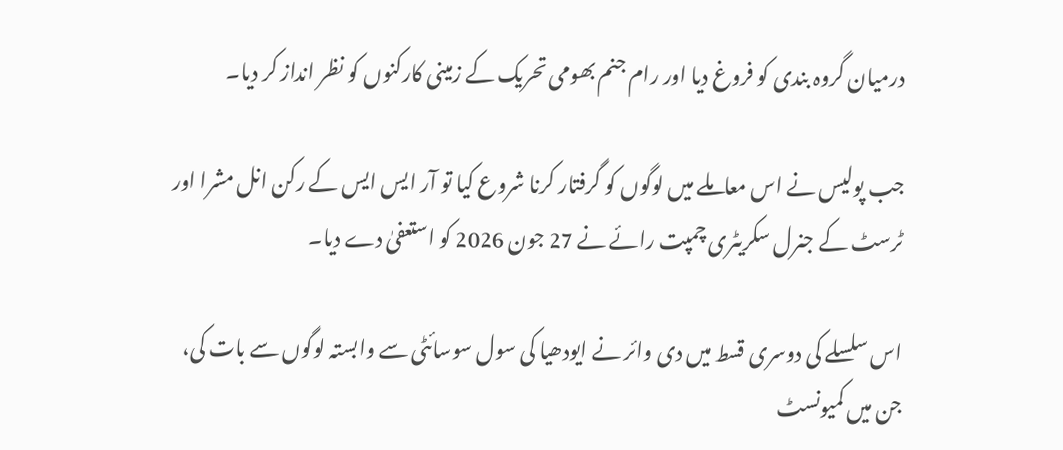درمیان گروہ بندی کو فروغ دیا اور رام جنم بھومی تحریک کے زمینی کارکنوں کو نظر انداز کر دیا۔

جب پولیس نے اس معاملے میں لوگوں کو گرفتار کرنا شروع کیا تو آر ایس ایس کے رکن انل مشرا اور ٹرسٹ کے جنرل سکریٹری چمپت رائے نے 27 جون 2026 کو استعفیٰ دے دیا۔

اس سلسلے کی دوسری قسط میں دی وائر نے ایودھیا کی سول سوسائٹی سے وابستہ لوگوں سے بات کی، جن میں کمیونسٹ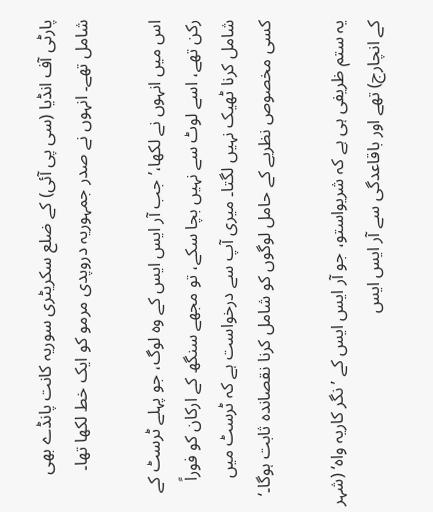پارٹی آف انڈیا (سی پی آئی) کے ضلع سکریٹری سوریہ کانت پانڈے بھی شامل تھے۔ انہوں نے صدر جمہوریہ دروپدی مرمو کو ایک خط لکھا تھا۔

اس میں انہوں نے لکھا،’جب آر ایس ایس کے وہ لوگ، جو پہلے ٹرسٹ کے رکن تھے، اسے لوٹ سے نہیں بچا سکے، تو مجھے سنگھ کے ارکان کو فوراً شامل کرنا ٹھیک نہیں لگتا۔ میری آپ سے درخواست ہے کہ ٹرسٹ میں کسی مخصوص نظریے کے حامل لوگوں کو شامل کرنا نقصاندہ ثابت ہوگا۔‘

یہ ستم ظریفی ہی ہے کہ شریواستو، جو آر ایس ایس کے ’نگر کاریہ واہ‘ (شہر کے انچارج) تھے اور باقاعدگی سے آر ایس ایس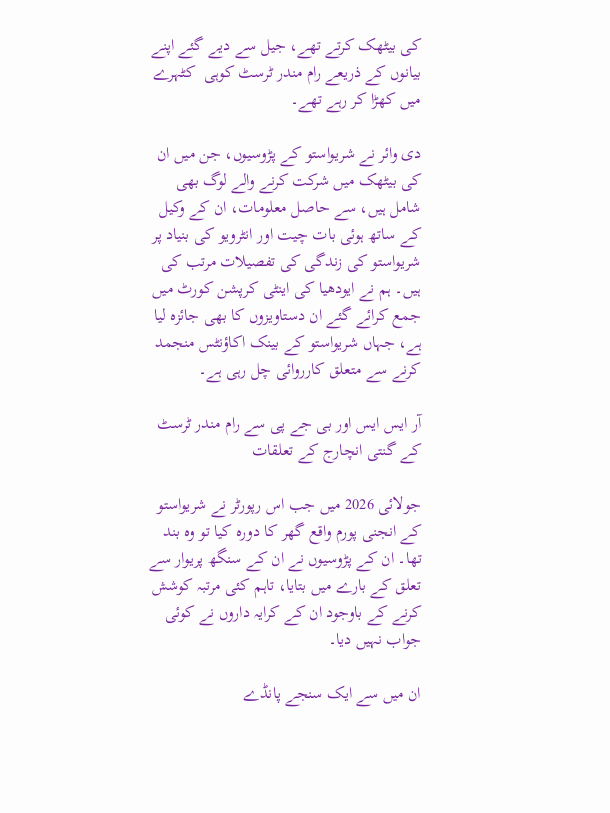کی بیٹھک کرتے تھے، جیل سے دیے گئے اپنے بیانوں کے ذریعے رام مندر ٹرسٹ کوہی  کٹہرے میں کھڑا کر رہے تھے۔

دی وائر نے شریواستو کے پڑوسیوں، جن میں ان کی بیٹھک میں شرکت کرنے والے لوگ بھی شامل ہیں، سے حاصل معلومات، ان کے وکیل کے ساتھ ہوئی بات چیت اور انٹرویو کی بنیاد پر شریواستو کی زندگی کی تفصیلات مرتب کی ہیں۔ ہم نے ایودھیا کی اینٹی کرپشن کورٹ میں جمع کرائے گئے ان دستاویزوں کا بھی جائزہ لیا ہے، جہاں شریواستو کے بینک اکاؤنٹس منجمد کرنے سے متعلق کارروائی چل رہی ہے۔

آر ایس ایس اور بی جے پی سے رام مندر ٹرسٹ کے گنتی انچارج کے تعلقات

جولائی 2026 میں جب اس رپورٹر نے شریواستو کے انجنی پورم واقع گھر کا دورہ کیا تو وہ بند تھا۔ ان کے پڑوسیوں نے ان کے سنگھ پریوار سے تعلق کے بارے میں بتایا، تاہم کئی مرتبہ کوشش کرنے کے باوجود ان کے کرایہ داروں نے کوئی جواب نہیں دیا۔

ان میں سے ایک سنجے پانڈے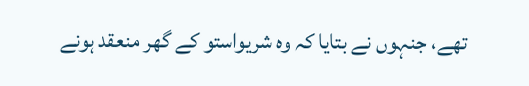تھے، جنہوں نے بتایا کہ وہ شریواستو کے گھر منعقد ہونے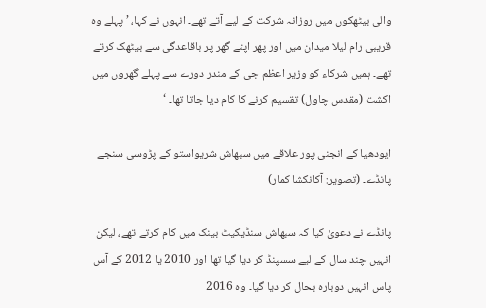والی بیٹھکوں میں روزانہ شرکت کے لیے آتے تھے۔ انہوں نے کہا، ’پہلے وہ قریبی رام لیلا میدان میں اور پھر اپنے گھر پر باقاعدگی سے بیٹھک کرتے تھے۔ ہمیں شرکاء کو وزیر اعظم جی کے مندر دورے سے پہلے گھروں میں اکشت (مقدس چاول) تقسیم کرنے کا کام دیا جاتا تھا۔ ‘

ایودھیا کے انجنی پور علاقے میں سبھاش شریواستو کے پڑوسی سنجے پانڈے۔ (تصویر: آکانکشا کمار)

پانڈے نے دعویٰ کیا کہ سبھاش سنڈیکیٹ بینک میں کام کرتے تھے، لیکن انہیں چند سال کے لیے سسپنڈ کر دیا گیا تھا اور 2010 یا 2012 کے آس پاس انہیں دوبارہ بحال کر دیا گیا۔ وہ 2016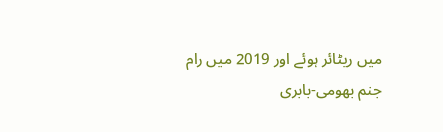میں ریٹائر ہوئے اور 2019 میں رام جنم بھومی-بابری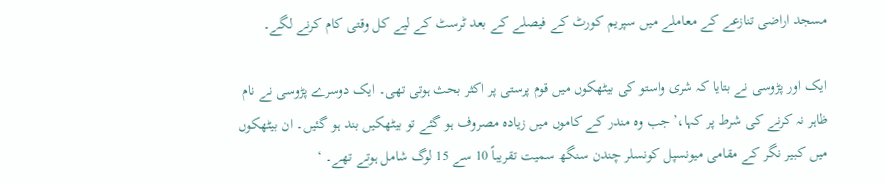مسجد اراضی تنازعے کے معاملے میں سپریم کورٹ کے فیصلے کے بعد ٹرسٹ کے لیے کل وقتی کام کرنے لگے۔

ایک اور پڑوسی نے بتایا کہ شری واستو کی بیٹھکوں میں قوم پرستی پر اکثر بحث ہوتی تھی۔ ایک دوسرے پڑوسی نے نام ظاہر نہ کرنے کی شرط پر کہا،’جب وہ مندر کے کاموں میں زیادہ مصروف ہو گئے تو بیٹھکیں بند ہو گئیں۔ ان بیٹھکوں میں کبیر نگر کے مقامی میونسپل کونسلر چندن سنگھ سمیت تقریباً 10 سے 15 لوگ شامل ہوتے تھے۔ ‘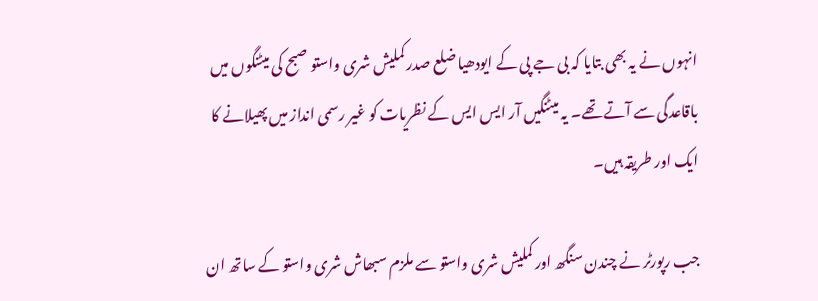انہوں نے یہ بھی بتایا کہ بی جے پی کے ایودھیا ضلع صدر کملیش شری واستو صبح کی میٹنگوں میں باقاعدگی سے آتے تھے۔ یہ میٹنگیں آر ایس ایس کے نظریات کو غیر رسمی انداز میں پھیلانے کا ایک اور طریقہ ہیں۔

جب رپورٹر نے چندن سنگھ اور کملیش شری واستو سے ملزم سبھاش شری واستو کے ساتھ ان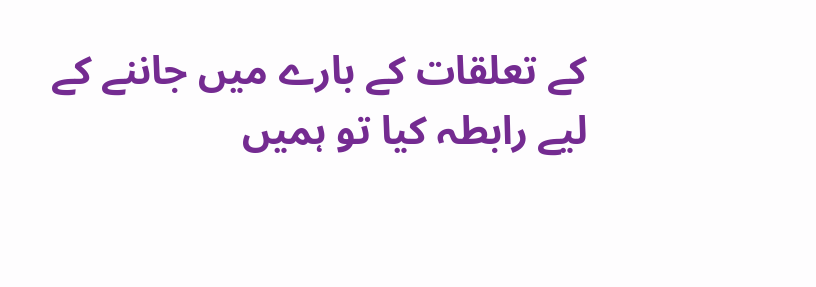کے تعلقات کے بارے میں جاننے کے لیے رابطہ کیا تو ہمیں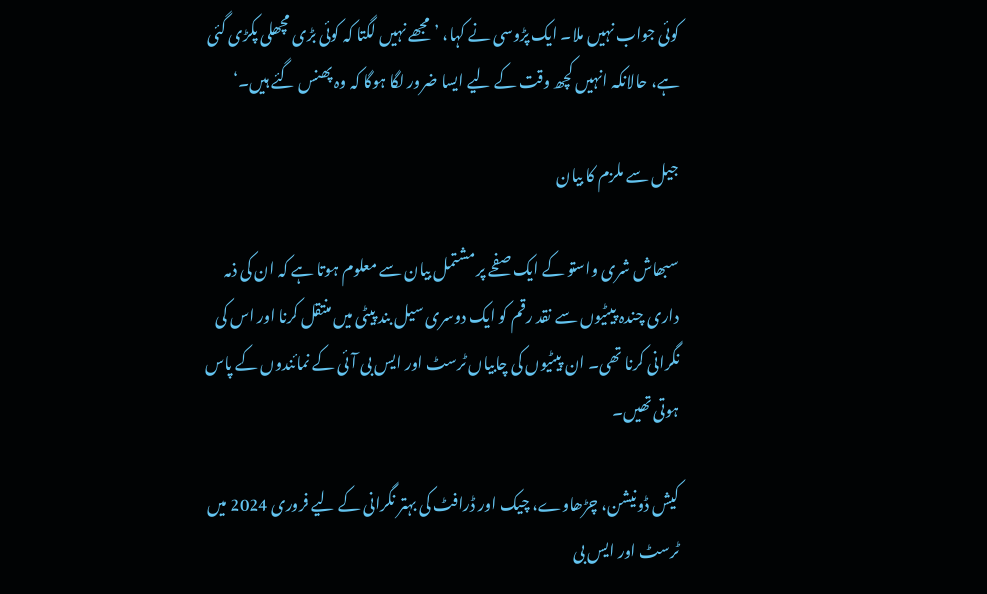کوئی جواب نہیں ملا۔ ایک پڑوسی نے کہا، ’مجھے نہیں لگتا کہ کوئی بڑی مچھلی پکڑی گئی ہے، حالانکہ انہیں کچھ وقت کے لیے ایسا ضرور لگا ہوگا کہ وہ پھنس گئے ہیں۔‘

جیل سے ملزم کا بیان

سبھاش شری واستو کے ایک صفحے پر مشتمل بیان سے معلوم ہوتا ہے کہ ان کی ذمہ داری چندہ پیٹیوں سے نقد رقم کو ایک دوسری سیل بند پیٹی میں منتقل کرنا اور اس کی نگرانی کرنا تھی۔ ان پیٹیوں کی چابیاں ٹرسٹ اور ایس بی آئی کے نمائندوں کے پاس ہوتی تھیں۔

کیش ڈونیشن، چڑھاوے، چیک اور ڈرافٹ کی بہتر نگرانی کے لیے فروری 2024 میں ٹرسٹ اور ایس بی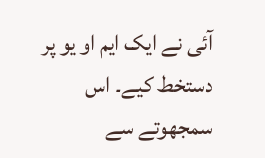آئی نے ایک ایم او یو پر دستخط کیے۔ اس سمجھوتے سے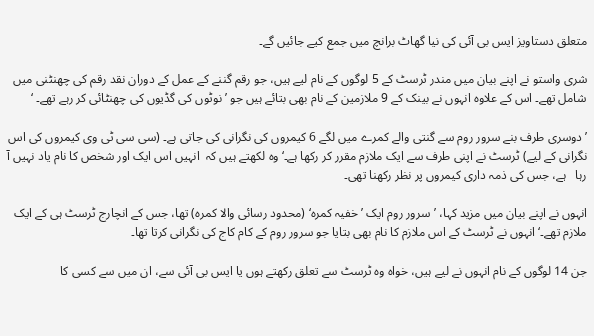متعلق دستاویز ایس بی آئی کی نیا گھاٹ برانچ میں جمع کیے جائیں گے۔

شری واستو نے اپنے بیان میں مندر ٹرسٹ کے 5 لوگوں کے نام لیے ہیں، جو رقم گننے کے عمل کے دوران نقد رقم کی چھنٹنی میں شامل تھے۔ اس کے علاوہ انہوں نے بینک کے 9 ملازمین کے نام بھی بتائے ہیں جو ’نوٹوں کی گڈیوں کی چھنٹائی کر رہے تھے۔ ‘

’دوسری طرف بنے سرور روم سے گنتی والے کمرے میں لگے 6 کیمروں کی نگرانی کی جاتی ہے۔ (سی سی ٹی وی کیمروں کی اس نگرانی کے لیے) ٹرسٹ نے اپنی طرف سے ایک ملازم مقرر کر رکھا ہے۔‘ وہ لکھتے ہیں کہ  انہیں اس ایک اور شخص کا نام یاد نہیں آ رہا   ہے، جس کی ذمہ داری کیمروں پر نظر رکھنا تھی۔

انہوں نے اپنے بیان میں مزید کہا، ’سرور روم ایک ’خفیہ کمرہ‘ (محدود رسائی والا کمرہ) تھا، جس کے انچارج ٹرسٹ ہی کے ایک ملازم تھے۔‘ انہوں نے ٹرسٹ کے اس ملازم کا نام بھی بتایا جو سرور روم کے کام کاج کی نگرانی کرتا تھا۔

جن 14 لوگوں کے نام انہوں نے لیے ہیں، خواہ وہ ٹرسٹ سے تعلق رکھتے ہوں یا ایس بی آئی سے، ان میں سے کسی کا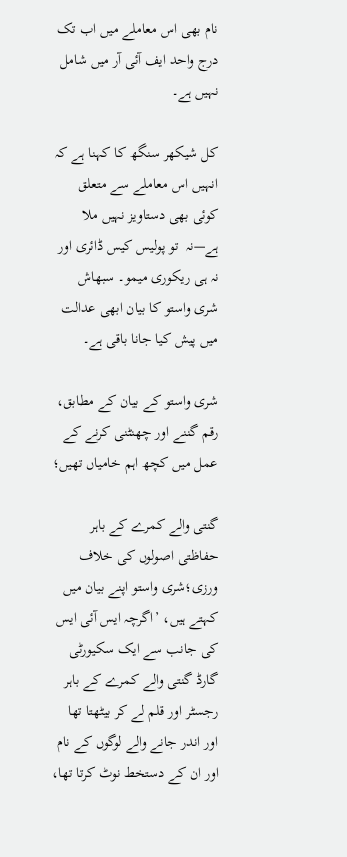نام بھی اس معاملے میں اب تک درج واحد ایف آئی آر میں شامل نہیں ہے۔

کل شیکھر سنگھ کا کہنا ہے کہ انہیں اس معاملے سے متعلق کوئی بھی دستاویز نہیں ملا ہے—نہ  تو پولیس کیس ڈائری اور نہ ہی ریکوری میمو۔ سبھاش شری واستو کا بیان ابھی عدالت میں پیش کیا جانا باقی ہے۔

شری واستو کے بیان کے مطابق، رقم گننے اور چھنٹنی کرنے کے عمل میں کچھ اہم خامیاں تھیں؛

گنتی والے کمرے کے باہر حفاظتی اصولوں کی خلاف ورزی؛شری واستو اپنے بیان میں کہتے ہیں، ’اگرچہ ایس آئی ایس کی جانب سے ایک سکیورٹی گارڈ گنتی والے کمرے کے باہر رجسٹر اور قلم لے کر بیٹھتا تھا اور اندر جانے والے لوگوں کے نام اور ان کے دستخط نوٹ کرتا تھا،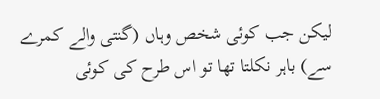لیکن جب کوئی شخص وہاں (گنتی والے کمرے سے) باہر نکلتا تھا تو اس طرح کی کوئی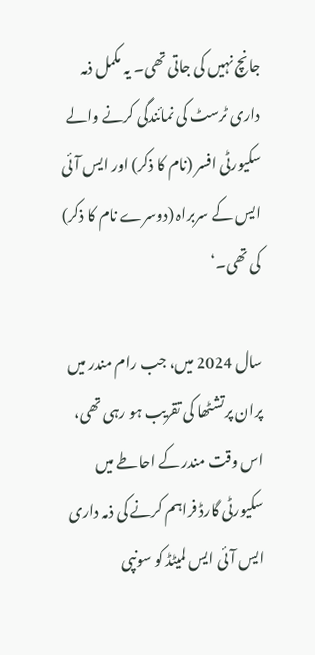جانچ نہیں کی جاتی تھی۔ یہ مکمل ذمہ داری ٹرسٹ کی نمائندگی کرنے والے سکیورٹی افسر (نام کا ذکر) اور ایس آئی ایس کے سربراہ (دوسرے نام کا ذکر) کی تھی۔‘

سال 2024 میں، جب رام مندر میں پران پرتشٹھا کی تقریب ہو رہی تھی، اس وقت مندر کے احاطے میں سکیورٹی گارڈ فراہم کرنے کی ذمہ داری ایس آئی ایس لمیٹڈ کو سونپی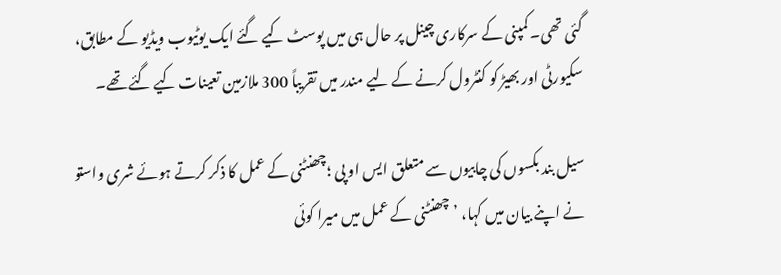گئی تھی۔ کمپنی کے سرکاری چینل پر حال ہی میں پوسٹ کیے گئے ایک یوٹیوب ویڈیو کے مطابق، سکیورٹی اور بھیڑ کو کنٹرول کرنے کے لیے مندر میں تقریباً 300 ملازمین تعینات کیے گئے تھے۔

سیل بند بکسوں کی چابیوں سے متعلق ایس او پی ؛چھنٹنی کے عمل کا ذکر کرتے ہوئے شری واستو نے اپنے بیان میں کہا، ’چھنٹنی کے عمل میں میرا کوئی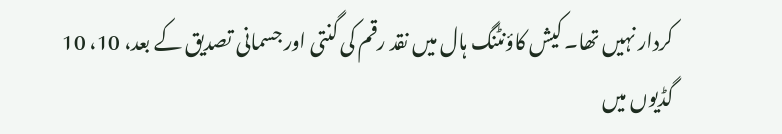کردار نہیں تھا۔ کیش کاؤنٹنگ ہال میں نقد رقم کی گنتی اور جسمانی تصدیق کے بعد، 10، 10 گڈیوں میں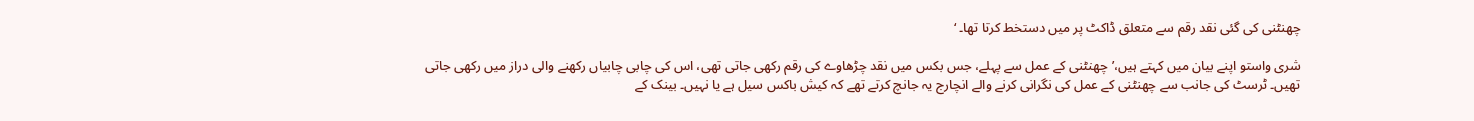چھنٹنی کی گئی نقد رقم سے متعلق ڈاکٹ پر میں دستخط کرتا تھا۔ ‘

شری واستو اپنے بیان میں کہتے ہیں،’چھنٹنی کے عمل سے پہلے، جس بکس میں نقد چڑھاوے کی رقم رکھی جاتی تھی، اس کی چابی چابیاں رکھنے والی دراز میں رکھی جاتی تھیں۔ ٹرسٹ کی جانب سے چھنٹنی کے عمل کی نگرانی کرنے والے انچارج یہ جانچ کرتے تھے کہ کیش باکس سیل ہے یا نہیں۔ بینک کے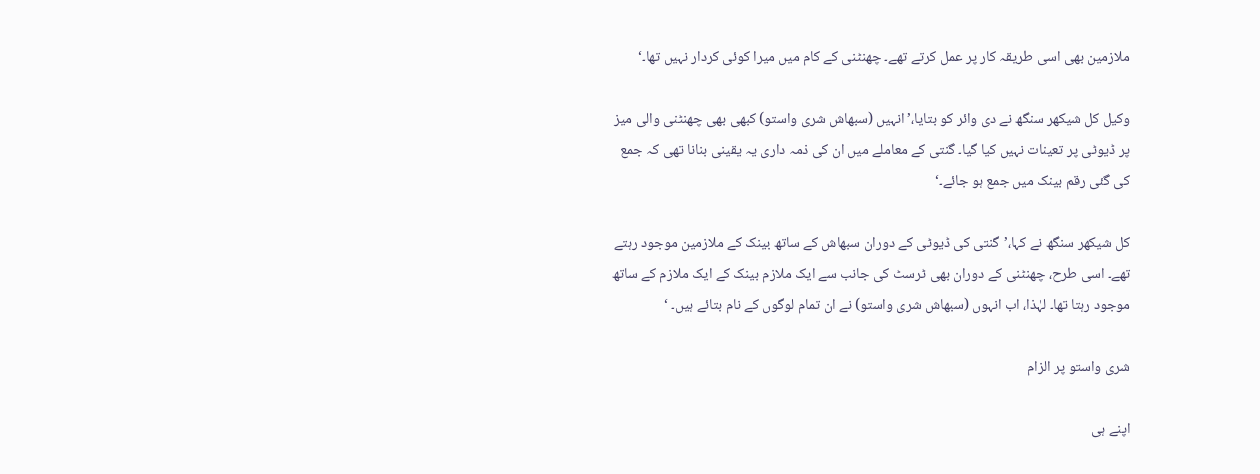ملازمین بھی اسی طریقہ کار پر عمل کرتے تھے۔ چھنٹنی کے کام میں میرا کوئی کردار نہیں تھا۔‘

وکیل کل شیکھر سنگھ نے دی وائر کو بتایا،’انہیں (سبھاش شری واستو) کبھی بھی چھنٹنی والی میز پر ڈیوٹی پر تعینات نہیں کیا گیا۔ گنتی کے معاملے میں ان کی ذمہ داری یہ یقینی بنانا تھی کہ جمع کی گئی رقم بینک میں جمع ہو جائے۔‘

کل شیکھر سنگھ نے کہا،’گنتی کی ڈیوٹی کے دوران سبھاش کے ساتھ بینک کے ملازمین موجود رہتے تھے۔ اسی طرح، چھنٹنی کے دوران بھی ٹرسٹ کی جانب سے ایک ملازم بینک کے ایک ملازم کے ساتھ موجود رہتا تھا۔ لہٰذا، اب انہوں (سبھاش شری واستو) نے ان تمام لوگوں کے نام بتائے ہیں۔ ‘

شری واستو پر الزام

اپنے ہی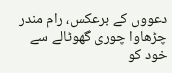دعووں کے برعکس، رام مندر چڑھاوا چوری گھوٹالے سے خود کو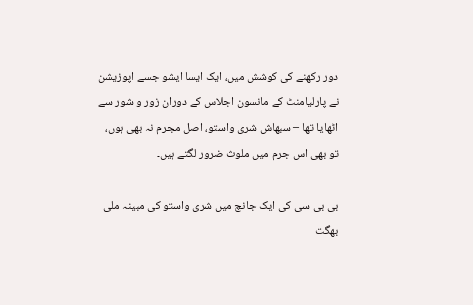دور رکھنے کی کوشش میں، ایک ایسا ایشو جسے اپوزیشن نے پارلیامنٹ کے مانسون اجلاس کے دوران زور و شور سے اٹھایا تھا – سبھاش شری واستو، اصل مجرم نہ بھی ہوں، تو بھی اس جرم میں ملوث ضرور لگتے ہیں۔

بی بی سی کی ایک جانچ میں شری واستو کی مبینہ ملی بھگت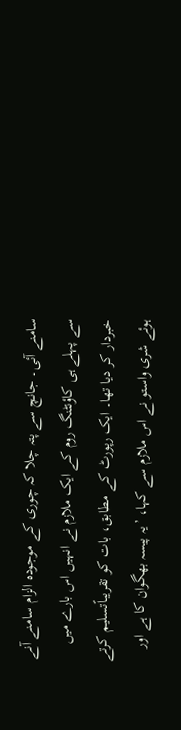سامنے آئی۔ جانچ سے پتہ چلا کہ چوری کے موجودہ الزام سامنے آنے سے پہلے ہی کاؤنٹنگ روم کے ایک ملازم نے انہیں اس بارے میں خبردار کر دیا تھا۔ ایک رپورٹ کے مطابق، بات کو تقریباًتسلیم کرتے ہوئے شری واستو نے اس ملازم سے کہا، ’یہ پیسہ بھگوان کا ہے اور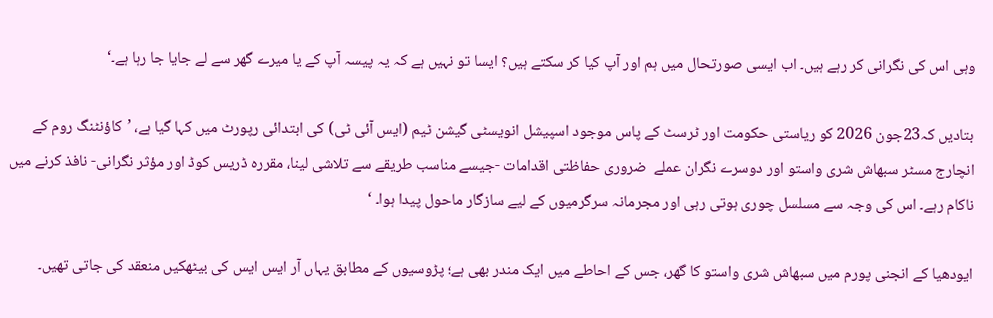وہی اس کی نگرانی کر رہے ہیں۔ اب ایسی صورتحال میں ہم اور آپ کیا کر سکتے ہیں؟ ایسا تو نہیں ہے کہ یہ پیسہ آپ کے یا میرے گھر سے لے جایا جا رہا ہے۔‘

بتادیں کہ23جون 2026 کو ریاستی حکومت اور ٹرسٹ کے پاس موجود اسپیشل انویسٹی گیشن ٹیم (ایس آئی ٹی) کی ابتدائی رپورٹ میں کہا گیا ہے، ’کاؤنٹنگ روم کے انچارج مسٹر سبھاش شری واستو اور دوسرے نگران عملے  ضروری حفاظتی اقدامات -جیسے مناسب طریقے سے تلاشی لینا، مقررہ ڈریس کوڈ اور مؤثر نگرانی- نافذ کرنے میں ناکام رہے۔ اس کی وجہ سے مسلسل چوری ہوتی رہی اور مجرمانہ سرگرمیوں کے لیے سازگار ماحول پیدا ہوا۔ ‘

ایودھیا کے انجنی پورم میں سبھاش شری واستو کا گھر، جس کے احاطے میں ایک مندر بھی ہے؛ پڑوسیوں کے مطابق یہاں آر ایس ایس کی بیٹھکیں منعقد کی جاتی تھیں۔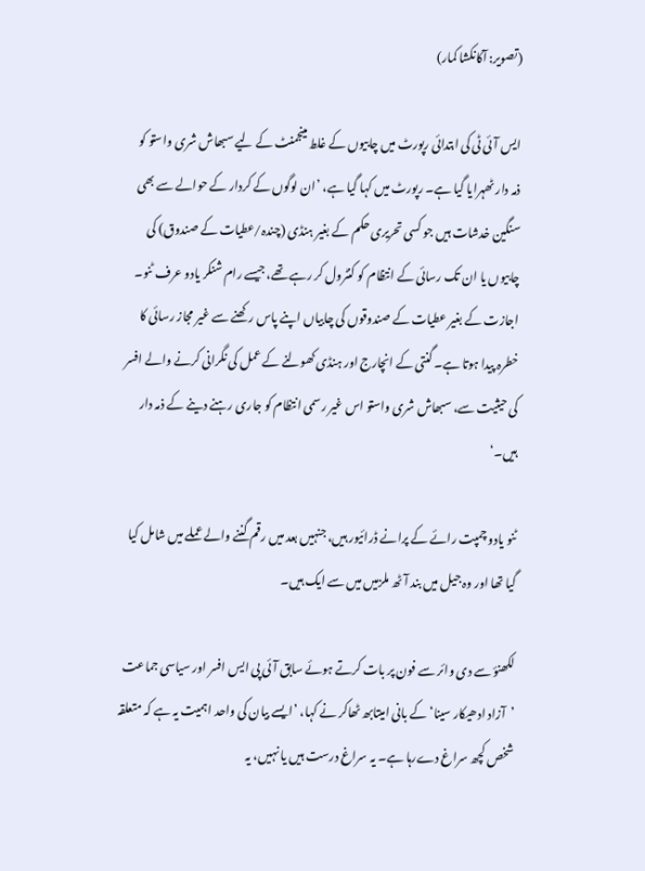(تصویر: آکانکشا کمار)

ایس آئی ٹی کی ابتدائی رپورٹ میں چابیوں کے غلط مینجمنٹ کے لیے سبھاش شری واستو کو ذمہ دار ٹھہرایا گیا ہے۔ رپورٹ میں کہا گیا ہے، ’ان لوگوں کے کردار کے حوالے سے بھی سنگین خدشات ہیں جو کسی تحریری حکم کے بغیر ہنڈی (چندہ/عطیات کے صندوق) کی چابیوں یا ان تک رسائی کے انتظام کو کنٹرول کر رہے تھے، جیسے رام شنکر یادو عرف ٹنو۔ اجازت کے بغیر عطیات کے صندوقوں کی چابیاں اپنے پاس رکھنے سے غیر مجاز رسائی کا خطرہ پیدا ہوتا ہے۔ گنتی کے انچارج اور ہنڈی کھولنے کے عمل کی نگرانی کرنے والے افسر کی حیثیت سے، سبھاش شری واستو اس غیر رسمی انتظام کو جاری رہنے دینے کے ذمہ دار ہیں۔‘

ٹنو یادو چمپت رائے کے پرانے ڈرائیور ہیں، جنہیں بعد میں رقم گننے والے عملے میں شامل کیا گیا تھا اور وہ جیل میں بند آٹھ ملزمیں میں سے ایک ہیں۔

لکھنؤ سے دی وائر سے فون پر بات کرتے ہوئے سابق آئی پی ایس افسر اور سیاسی جماعت ’آزاد ادھیکار سینا‘ کے بانی امیتابھ ٹھاکر نے کہا، ’ایسے بیان کی واحد اہمیت یہ ہے کہ متعلقہ شخص کچھ سراغ دےرہا ہے۔ یہ سراغ درست ہیں یا نہیں، یہ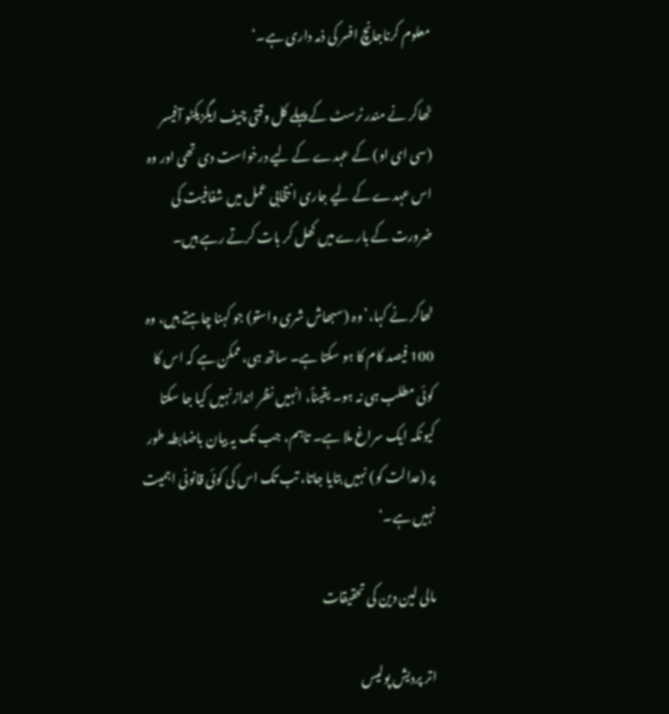معلوم کرناجانچ افسر کی ذمہ داری ہے۔‘

ٹھاکر نے مندر ٹرسٹ کے پہلے کل وقتی چیف ایگزیکٹو آفیسر (سی ای او) کے عہدے کے لیے درخواست دی تھی اور وہ اس عہدے کے لیے جاری انتخابی عمل میں شفافیت کی ضرورت کے بارے میں کھل کر بات کرتے رہے ہیں۔

ٹھاکر نے کہا،’وہ (سبھاش شری واستو) جو کہنا چاہتے ہیں، وہ 100 فیصد کام کا ہو سکتا ہے۔ ساتھ ہی، ممکن ہے کہ اس کا کوئی مطلب ہی نہ ہو۔ یقیناً، انہیں نظر انداز نہیں کیا جا سکتا کیونکہ ایک سراغ ملا ہے۔ تاہم، جب تک یہ بیان باضابطہ طور پر (عدالت کو) نہیں بتایا جاتا، تب تک اس کی کوئی قانونی اہمیت نہیں ہے۔‘

مالی لین دین کی تحقیقات

اتر پردیش پولیس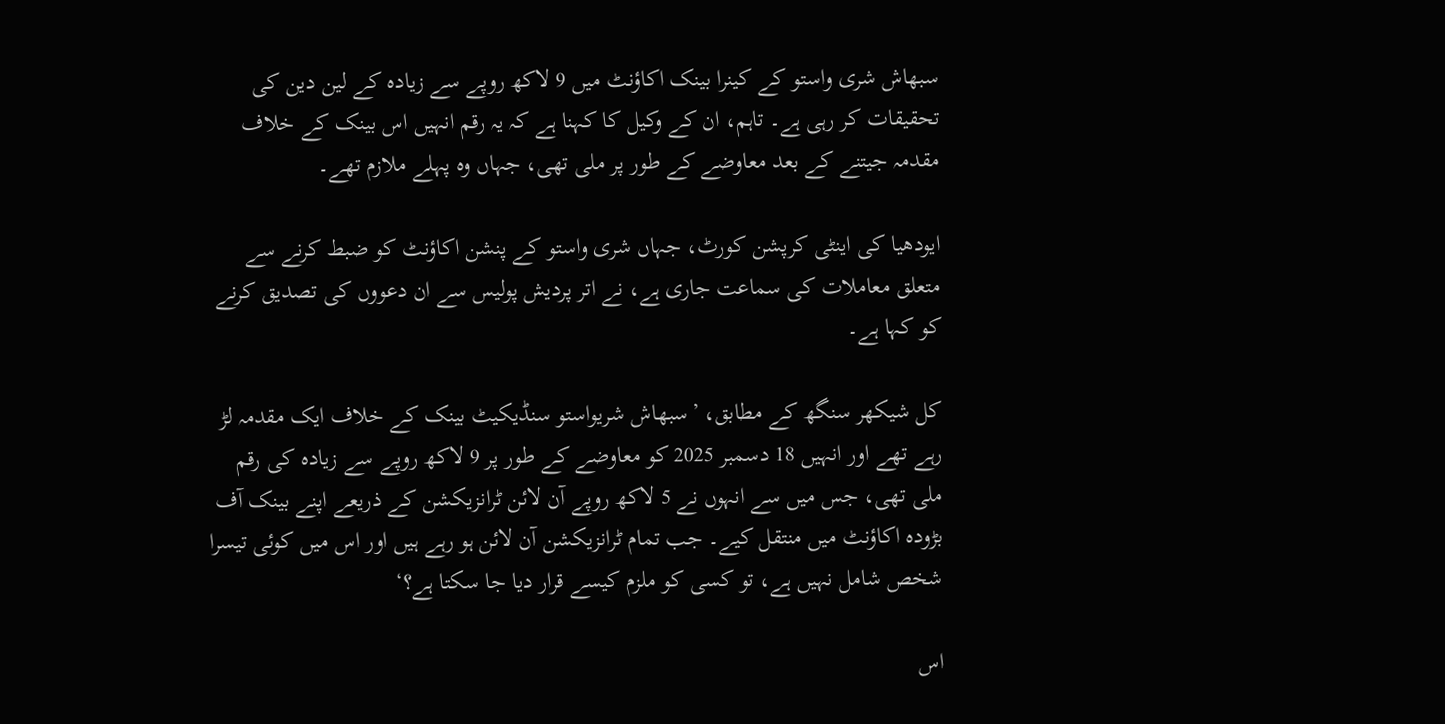سبھاش شری واستو کے کینرا بینک اکاؤنٹ میں 9 لاکھ روپے سے زیادہ کے لین دین کی تحقیقات کر رہی ہے۔ تاہم، ان کے وکیل کا کہنا ہے کہ یہ رقم انہیں اس بینک کے خلاف مقدمہ جیتنے کے بعد معاوضے کے طور پر ملی تھی، جہاں وہ پہلے ملازم تھے۔

ایودھیا کی اینٹی کرپشن کورٹ، جہاں شری واستو کے پنشن اکاؤنٹ کو ضبط کرنے سے متعلق معاملات کی سماعت جاری ہے، نے اتر پردیش پولیس سے ان دعووں کی تصدیق کرنے کو کہا ہے۔

کل شیکھر سنگھ کے مطابق، ’سبھاش شریواستو سنڈیکیٹ بینک کے خلاف ایک مقدمہ لڑ رہے تھے اور انہیں 18 دسمبر 2025 کو معاوضے کے طور پر 9 لاکھ روپے سے زیادہ کی رقم ملی تھی، جس میں سے انہوں نے 5 لاکھ روپے آن لائن ٹرانزیکشن کے ذریعے اپنے بینک آف بڑودہ اکاؤنٹ میں منتقل کیے۔ جب تمام ٹرانزیکشن آن لائن ہو رہے ہیں اور اس میں کوئی تیسرا شخص شامل نہیں ہے، تو کسی کو ملزم کیسے قرار دیا جا سکتا ہے؟‘

اس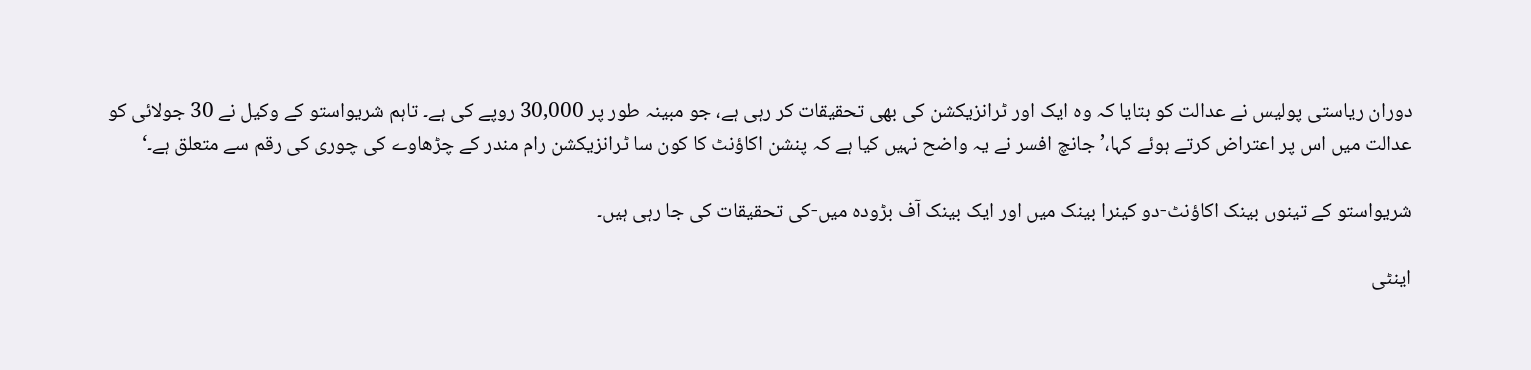دوران ریاستی پولیس نے عدالت کو بتایا کہ وہ ایک اور ٹرانزیکشن کی بھی تحقیقات کر رہی ہے، جو مبینہ طور پر 30,000 روپے کی ہے۔ تاہم شریواستو کے وکیل نے 30 جولائی کو عدالت میں اس پر اعتراض کرتے ہوئے کہا،’جانچ افسر نے یہ واضح نہیں کیا ہے کہ پنشن اکاؤنٹ کا کون سا ٹرانزیکشن رام مندر کے چڑھاوے کی چوری کی رقم سے متعلق ہے۔‘

شریواستو کے تینوں بینک اکاؤنٹ-دو کینرا بینک میں اور ایک بینک آف بڑودہ میں-کی تحقیقات کی جا رہی ہیں۔

اینٹی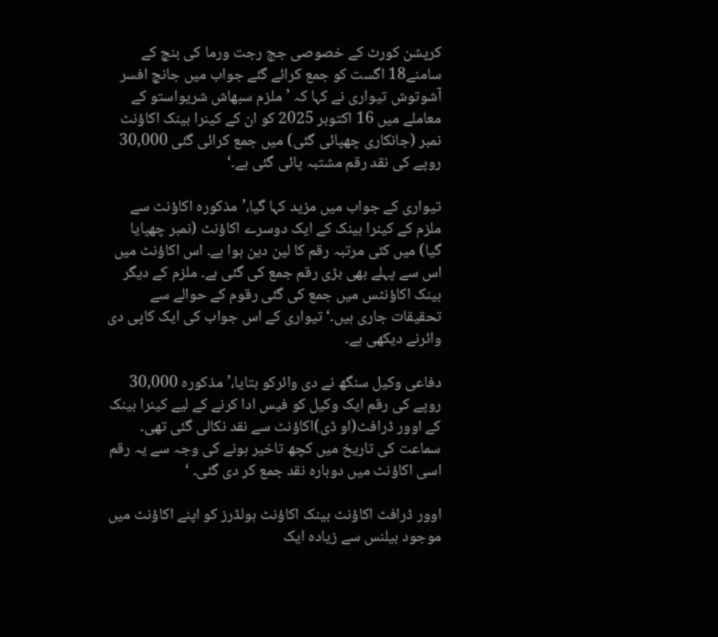کرپشن کورٹ کے خصوصی جج رجت ورما کی بنچ کے سامنے18 اگست کو جمع کرائے گئے جواب میں جانچ افسر آشوتوش تیواری نے کہا کہ ’ملزم سبھاش شریواستو کے معاملے میں 16 اکتوبر 2025 کو ان کے کینرا بینک اکاؤنٹ نمبر (جانکاری چھپائی گئی) میں جمع کرائی گئی 30,000 روپے کی نقد رقم مشتبہ پائی گئی ہے۔‘

تیواری کے جواب میں مزید کہا گیا،’مذکورہ اکاؤنٹ سے ملزم کے کینرا بینک کے ایک دوسرے اکاؤنٹ (نمبر چھپایا گیا) میں کئی مرتبہ رقم کا لین دین ہوا ہے۔ اس اکاؤنٹ میں اس سے پہلے بھی بڑی رقم جمع کی گئی ہے۔ ملزم کے دیگر بینک اکاؤنٹس میں جمع کی گئی رقوم کے حوالے سے تحقیقات جاری ہیں۔‘ تیواری کے اس جواب کی ایک کاپی دی وائرنے دیکھی ہے۔

دفاعی وکیل سنگھ نے دی وائرکو بتایا،’مذکورہ 30,000 روپے کی رقم ایک وکیل کو فیس ادا کرنے کے لیے کینرا بینک کے اوور ڈرافٹ(او ڈی)اکاؤنٹ سے نقد نکالی گئی تھی۔ سماعت کی تاریخ میں کچھ تاخیر ہونے کی وجہ سے یہ رقم اسی اکاؤنٹ میں دوبارہ نقد جمع کر دی گئی۔ ‘

اوور ڈرافٹ اکاؤنٹ بینک اکاؤنٹ ہولڈرز کو اپنے اکاؤنٹ میں موجود بیلنس سے زیادہ ایک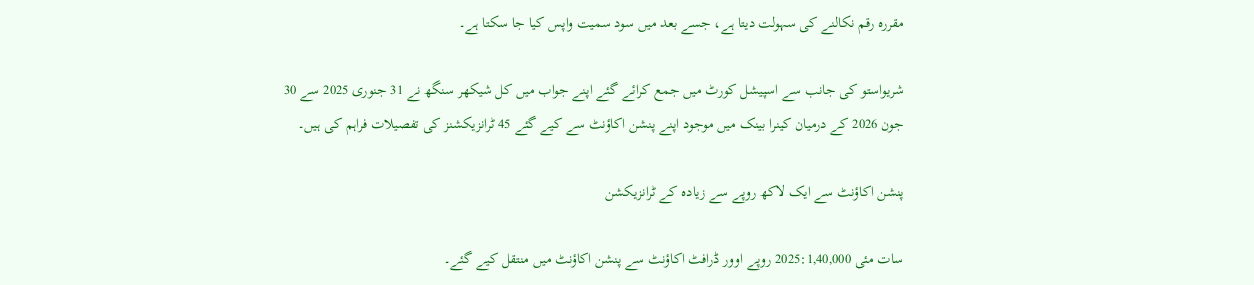مقررہ رقم نکالنے کی سہولت دیتا ہے، جسے بعد میں سود سمیت واپس کیا جا سکتا ہے۔

شریواستو کی جانب سے اسپیشل کورٹ میں جمع کرائے گئے اپنے جواب میں کل شیکھر سنگھ نے 31 جنوری 2025 سے 30 جون 2026 کے درمیان کینرا بینک میں موجود اپنے پنشن اکاؤنٹ سے کیے گئے 45 ٹرانزیکشنز کی تفصیلات فراہم کی ہیں۔

پنشن اکاؤنٹ سے ایک لاکھ روپے سے زیادہ کے ٹرانزیکشن

سات مئی 2025:1,40,000 روپے اوور ڈرافٹ اکاؤنٹ سے پنشن اکاؤنٹ میں منتقل کیے گئے۔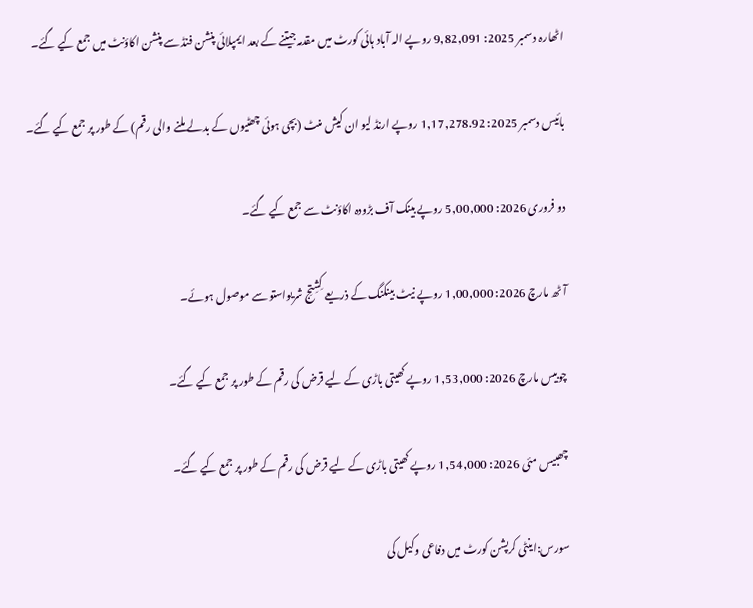اٹھارہ دسمبر 2025: 9,82,091 روپے الہ آباد ہائی کورٹ میں مقدمہ جیتنے کے بعد ایمپلائی پنشن فنڈ سے پنشن اکاؤنٹ میں جمع کیے گئے۔

بائیس دسمبر 2025: 1,17,278.92 روپے ارنڈ لیو ان کیش منٹ (بچی ہوئی چھٹیوں کے بدلے ملنے والی رقم) کے طور پر جمع کیے گئے۔

دو فروری 2026: 5,00,000 روپے بینک آف بڑودہ اکاؤنٹ سے جمع کیے گئے۔

آٹھ مارچ 2026: 1,00,000 روپے نیٹ بینکنگ کے ذریعے کِشِتِج شریواستو سے موصول ہوئے۔

چوبیس مارچ 2026: 1,53,000 روپے کھیتی باڑی کے لیے قرض کی رقم کے طور پر جمع کیے گئے۔

چھبیس مئی 2026: 1,54,000 روپے کھیتی باڑی کے لیے قرض کی رقم کے طور پر جمع کیے گئے۔

سورس:اینٹی کرپشن کورٹ میں دفاعی وکیل کی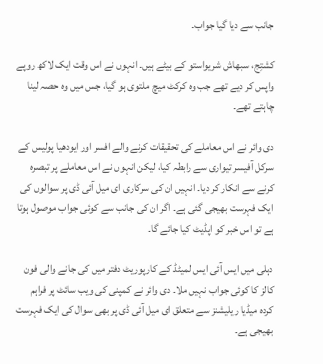جانب سے دیا گیا جواب۔

کشتِج، سبھاش شریواستو کے بیٹے ہیں۔ انہوں نے اس وقت ایک لاکھ روپے واپس کر دیے تھے جب وہ کرکٹ میچ ملتوی ہو گیا، جس میں وہ حصہ لینا چاہتے تھے۔

دی وائر نے اس معاملے کی تحقیقات کرنے والے افسر اور ایودھیا پولیس کے سرکل آفیسر تیواری سے رابطہ کیا، لیکن انہوں نے اس معاملے پر تبصرہ کرنے سے انکار کر دیا۔ انہیں ان کی سرکاری ای میل آئی ڈی پر سوالوں کی ایک فہرست بھیجی گئی ہے۔ اگر ان کی جانب سے کوئی جواب موصول ہوتا ہے تو اس خبر کو اپڈیٹ کیا جائے گا۔

دہلی میں ایس آئی ایس لمیٹڈ کے کارپوریٹ دفتر میں کی جانے والی فون کالز کا کوئی جواب نہیں ملا۔ دی وائر نے کمپنی کی ویب سائٹ پر فراہم کردہ میڈیا ریلیشنز سے متعلق ای میل آئی ڈی پر بھی سوال کی ایک فہرست بھیجی ہے۔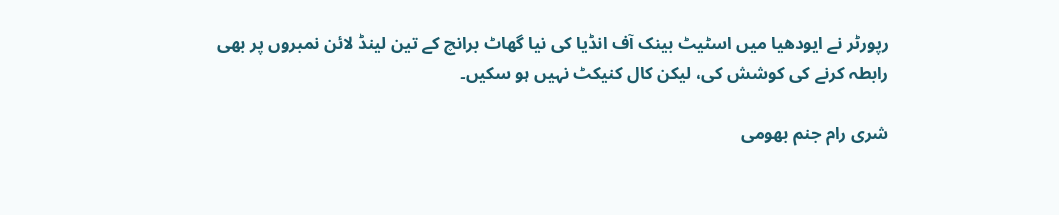رپورٹر نے ایودھیا میں اسٹیٹ بینک آف انڈیا کی نیا گھاٹ برانچ کے تین لینڈ لائن نمبروں پر بھی رابطہ کرنے کی کوشش کی، لیکن کال کنیکٹ نہیں ہو سکیں۔

شری رام جنم بھومی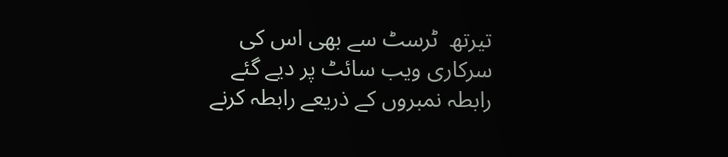تیرتھ  ٹرسٹ سے بھی اس کی سرکاری ویب سائٹ پر دیے گئے رابطہ نمبروں کے ذریعے رابطہ کرنے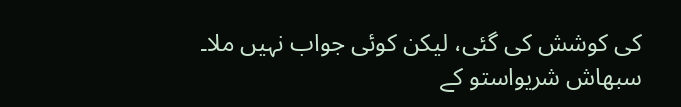کی کوشش کی گئی، لیکن کوئی جواب نہیں ملا۔ سبھاش شریواستو کے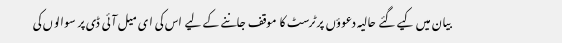بیان میں کیے گئے حالیہ دعوؤں پر ٹرسٹ کا موقف جاننے کے لیے اس کی ای میل آئی ڈی پر سوالوں کی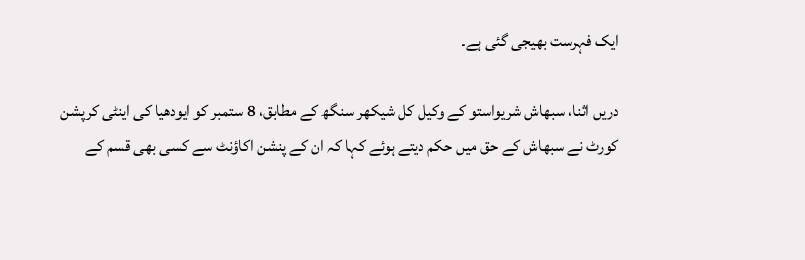ایک فہرست بھیجی گئی ہے۔

دریں اثنا، سبھاش شریواستو کے وکیل کل شیکھر سنگھ کے مطابق، 8 ستمبر کو ایودھیا کی اینٹی کرپشن کورٹ نے سبھاش کے حق میں حکم دیتے ہوئے کہا کہ ان کے پنشن اکاؤنٹ سے کسی بھی قسم کے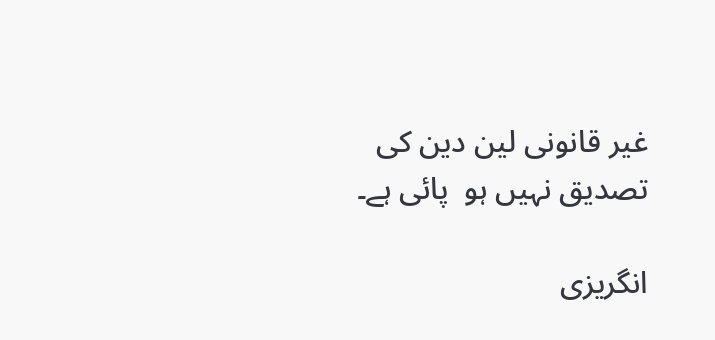غیر قانونی لین دین کی تصدیق نہیں ہو  پائی ہے۔

انگریزی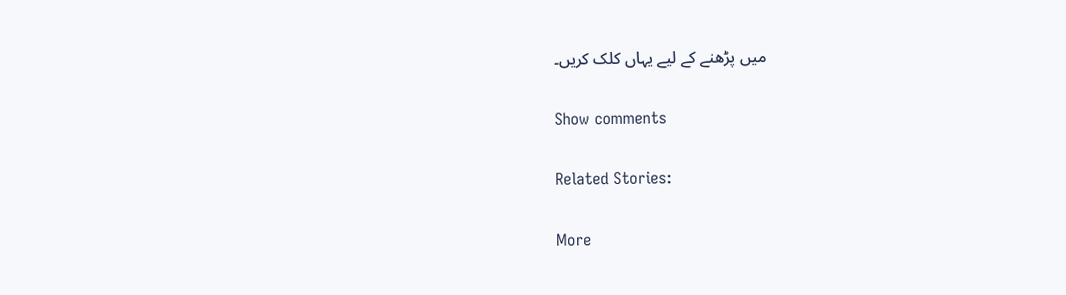میں پڑھنے کے لیے یہاں کلک کریں۔

Show comments

Related Stories:

More